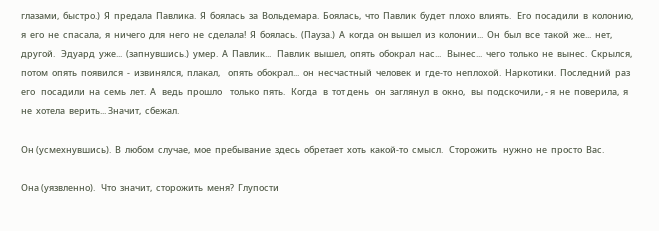глазами,  быстро.)  Я  предала  Павлика.  Я  боялась  за  Вольдемара.  Боялась,  что  Павлик  будет  плохо  влиять.   Его  посадили  в  колонию,  я  его  не  спасала,  я  ничего  для  него  не  сделала!  Я  боялась.  (Пауза.)  А  когда  он вышел  из  колонии...  Он  был  все  такой  же...  нет,  другой.   Эдуард  уже...  (запнувшись.)  умер.  А  Павлик...   Павлик  вышел,  опять  обокрал  нас...   Вынес...  чего  только  не  вынес.  Скрылся, потом  опять  появился  -  извинялся,  плакал,    опять  обокрал...  он  несчастный  человек  и  где-то  неплохой.  Наркотики.  Последний  раз  его   посадили  на  семь  лет.  А   ведь  прошло    только  пять.   Когда   в  тот день   он  заглянул  в  окно,   вы  подскочили, - я  не  поверила,  я  не  хотела  верить... Значит,  сбежал.

Он (усмехнувшись).  В  любом  случае,  мое  пребывание  здесь  обретает  хоть  какой-то  смысл.   Сторожить   нужно  не  просто  Вас.

Она (уязвленно).   Что  значит,  сторожить  меня?  Глупости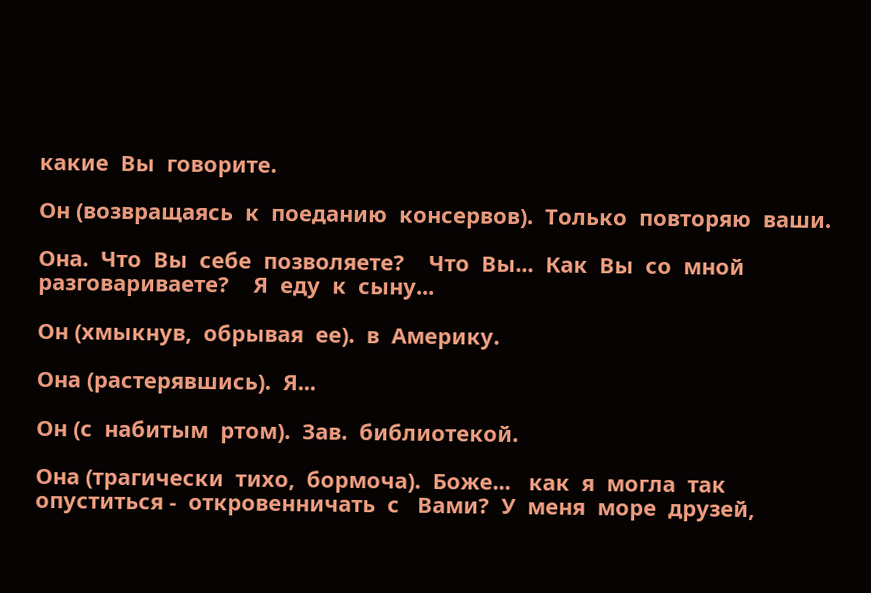какие  Вы  говорите.

Он (возвращаясь  к  поеданию  консервов).  Только  повторяю  ваши.

Она.  Что  Вы  себе  позволяете?    Что  Вы...  Как  Вы  со  мной  разговариваете?    Я  еду  к  сыну...

Он (хмыкнув,  обрывая  ее).  в  Америку.

Она (растерявшись).  Я...

Он (с  набитым  ртом).  Зав.  библиотекой.

Она (трагически  тихо,  бормоча).  Боже...   как  я  могла  так  опуститься -  откровенничать  с   Вами?  У  меня  море  друзей,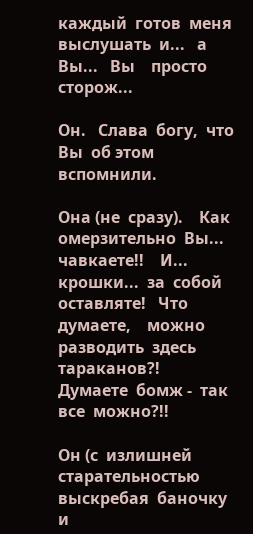каждый  готов  меня  выслушать  и...   а   Вы...   Вы    просто  сторож...

Он.   Слава  богу,  что  Вы  об этом  вспомнили.

Она (не  сразу).    Как  омерзительно  Вы...    чавкаете!!    И...  крошки...  за  собой   оставляте!   Что  думаете,    можно    разводить  здесь  тараканов?!    Думаете  бомж -  так  все  можно?!!

Он (с  излишней  старательностью  выскребая  баночку  и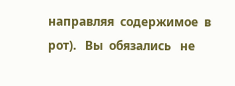направляя  содержимое  в рот).   Вы  обязались   не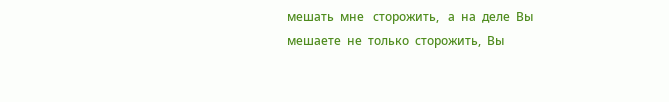мешать  мне   сторожить,   а  на  деле  Вы  мешаете  не  только  сторожить,  Вы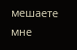мешаете  мне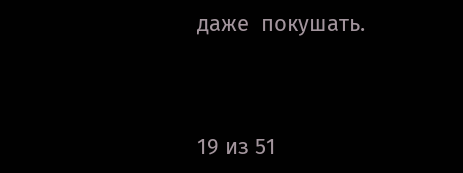даже  покушать.



19 из 51